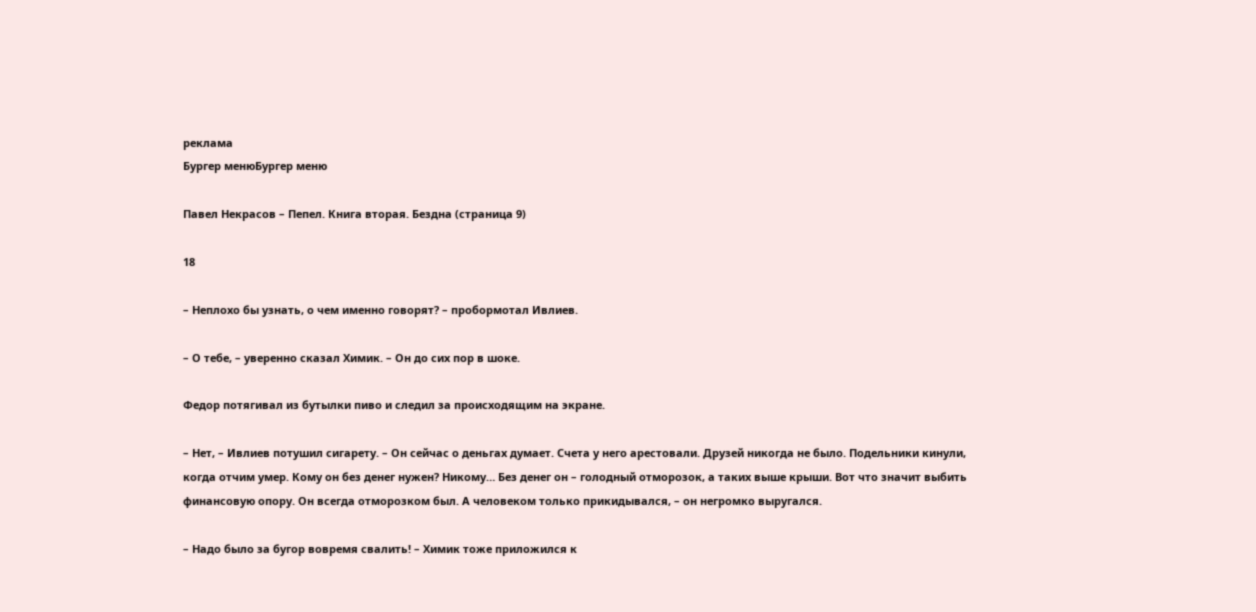реклама
Бургер менюБургер меню

Павел Некрасов – Пепел. Книга вторая. Бездна (страница 9)

18

– Неплохо бы узнать, о чем именно говорят? – пробормотал Ивлиев.

– О тебе, – уверенно сказал Химик. – Он до сих пор в шоке.

Федор потягивал из бутылки пиво и следил за происходящим на экране.

– Нет, – Ивлиев потушил сигарету. – Он сейчас о деньгах думает. Счета у него арестовали. Друзей никогда не было. Подельники кинули, когда отчим умер. Кому он без денег нужен? Никому… Без денег он – голодный отморозок, а таких выше крыши. Вот что значит выбить финансовую опору. Он всегда отморозком был. А человеком только прикидывался, – он негромко выругался.

– Надо было за бугор вовремя свалить! – Химик тоже приложился к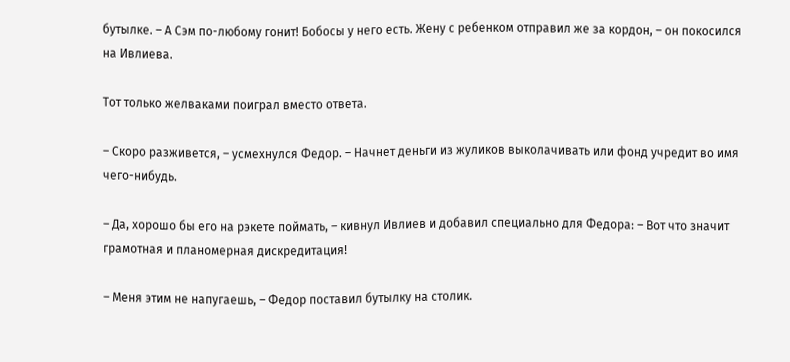бутылке. – А Сэм по-любому гонит! Бобосы у него есть. Жену с ребенком отправил же за кордон, – он покосился на Ивлиева.

Тот только желваками поиграл вместо ответа.

– Скоро разживется, – усмехнулся Федор. – Начнет деньги из жуликов выколачивать или фонд учредит во имя чего-нибудь.

– Да, хорошо бы его на рэкете поймать, – кивнул Ивлиев и добавил специально для Федора: – Вот что значит грамотная и планомерная дискредитация!

– Меня этим не напугаешь, – Федор поставил бутылку на столик.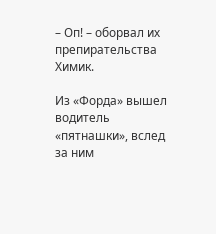– Оп! – оборвал их препирательства Химик.

Из «Форда» вышел водитель «пятнашки», вслед за ним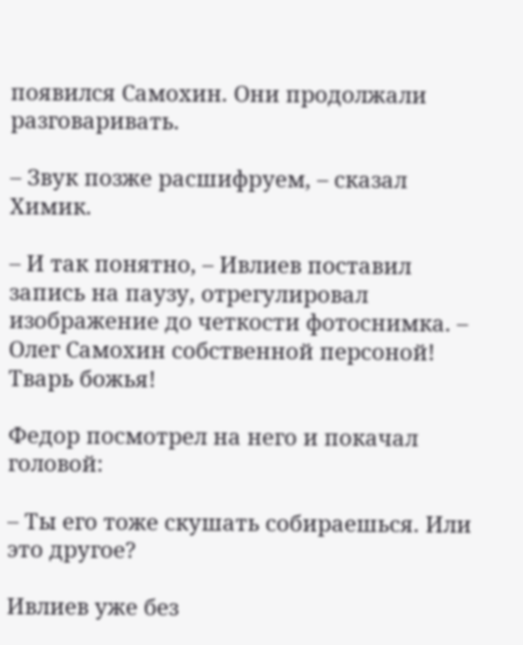появился Самохин. Они продолжали разговаривать.

– Звук позже расшифруем, – сказал Химик.

– И так понятно, – Ивлиев поставил запись на паузу, отрегулировал изображение до четкости фотоснимка. – Олег Самохин собственной персоной! Тварь божья!

Федор посмотрел на него и покачал головой:

– Ты его тоже скушать собираешься. Или это другое?

Ивлиев уже без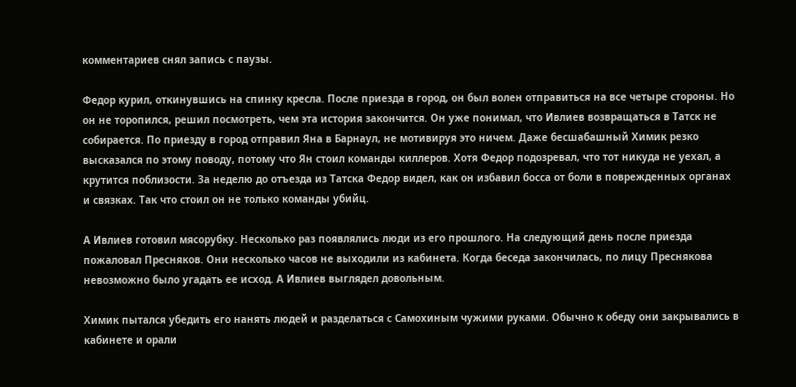комментариев снял запись с паузы.

Федор курил, откинувшись на спинку кресла. После приезда в город, он был волен отправиться на все четыре стороны. Но он не торопился, решил посмотреть, чем эта история закончится. Он уже понимал, что Ивлиев возвращаться в Татск не собирается. По приезду в город отправил Яна в Барнаул, не мотивируя это ничем. Даже бесшабашный Химик резко высказался по этому поводу, потому что Ян стоил команды киллеров. Хотя Федор подозревал, что тот никуда не уехал, а крутится поблизости. За неделю до отъезда из Татска Федор видел, как он избавил босса от боли в поврежденных органах и связках. Так что стоил он не только команды убийц.

А Ивлиев готовил мясорубку. Несколько раз появлялись люди из его прошлого. На следующий день после приезда пожаловал Пресняков. Они несколько часов не выходили из кабинета. Когда беседа закончилась, по лицу Преснякова невозможно было угадать ее исход. А Ивлиев выглядел довольным.

Химик пытался убедить его нанять людей и разделаться с Самохиным чужими руками. Обычно к обеду они закрывались в кабинете и орали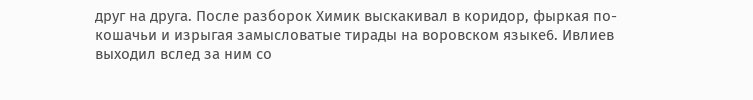друг на друга. После разборок Химик выскакивал в коридор, фыркая по-кошачьи и изрыгая замысловатые тирады на воровском языке6. Ивлиев выходил вслед за ним со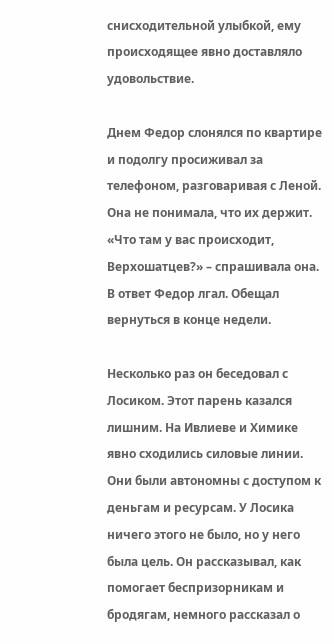снисходительной улыбкой, ему происходящее явно доставляло удовольствие.

Днем Федор слонялся по квартире и подолгу просиживал за телефоном, разговаривая с Леной. Она не понимала, что их держит. «Что там у вас происходит, Верхошатцев?» – спрашивала она. В ответ Федор лгал. Обещал вернуться в конце недели.

Несколько раз он беседовал с Лосиком. Этот парень казался лишним. На Ивлиеве и Химике явно сходились силовые линии. Они были автономны с доступом к деньгам и ресурсам. У Лосика ничего этого не было, но у него была цель. Он рассказывал, как помогает беспризорникам и бродягам, немного рассказал о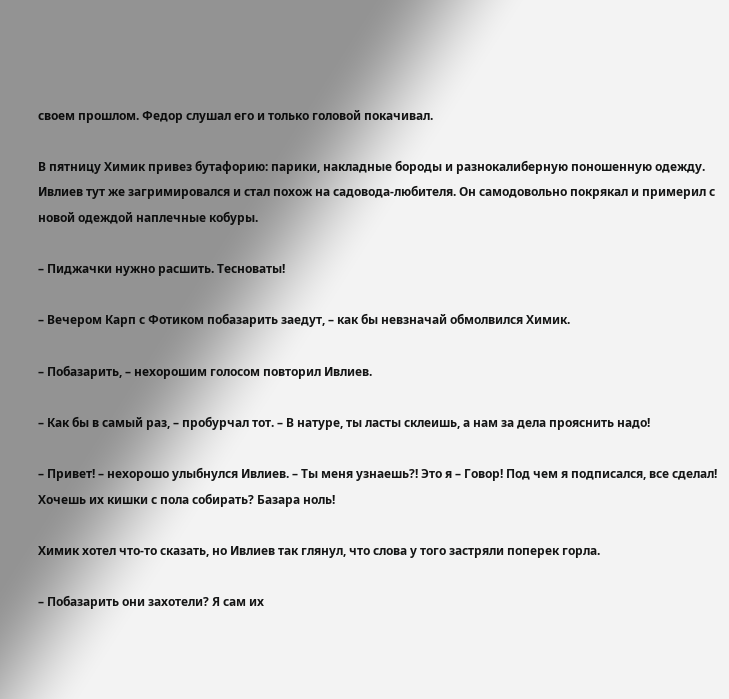своем прошлом. Федор слушал его и только головой покачивал.

В пятницу Химик привез бутафорию: парики, накладные бороды и разнокалиберную поношенную одежду. Ивлиев тут же загримировался и стал похож на садовода-любителя. Он самодовольно покрякал и примерил с новой одеждой наплечные кобуры.

– Пиджачки нужно расшить. Тесноваты!

– Вечером Карп с Фотиком побазарить заедут, – как бы невзначай обмолвился Химик.

– Побазарить, – нехорошим голосом повторил Ивлиев.

– Как бы в самый раз, – пробурчал тот. – В натуре, ты ласты склеишь, а нам за дела прояснить надо!

– Привет! – нехорошо улыбнулся Ивлиев. – Ты меня узнаешь?! Это я – Говор! Под чем я подписался, все сделал! Хочешь их кишки с пола собирать? Базара ноль!

Химик хотел что-то сказать, но Ивлиев так глянул, что слова у того застряли поперек горла.

– Побазарить они захотели? Я сам их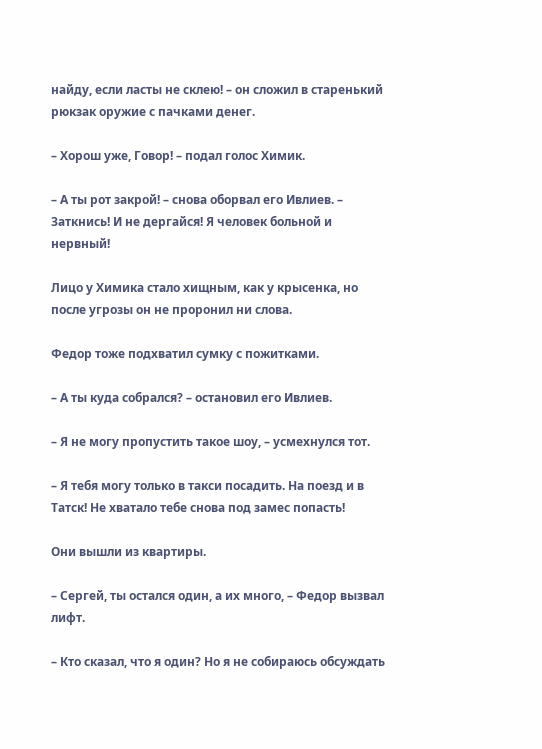найду, если ласты не склею! – он сложил в старенький рюкзак оружие с пачками денег.

– Хорош уже, Говор! – подал голос Химик.

– А ты рот закрой! – снова оборвал его Ивлиев. – Заткнись! И не дергайся! Я человек больной и нервный!

Лицо у Химика стало хищным, как у крысенка, но после угрозы он не проронил ни слова.

Федор тоже подхватил сумку с пожитками.

– А ты куда собрался? – остановил его Ивлиев.

– Я не могу пропустить такое шоу, – усмехнулся тот.

– Я тебя могу только в такси посадить. На поезд и в Татск! Не хватало тебе снова под замес попасть!

Они вышли из квартиры.

– Сергей, ты остался один, а их много, – Федор вызвал лифт.

– Кто сказал, что я один? Но я не собираюсь обсуждать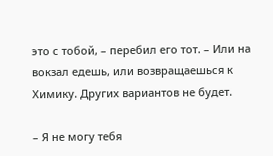это с тобой, – перебил его тот. – Или на вокзал едешь, или возвращаешься к Химику. Других вариантов не будет.

– Я не могу тебя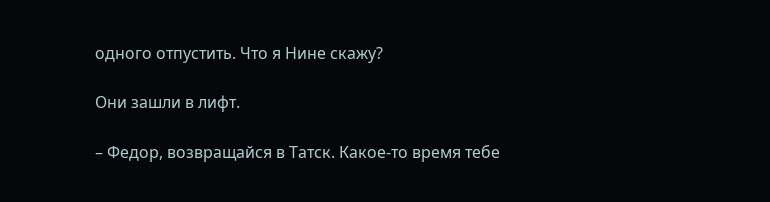одного отпустить. Что я Нине скажу?

Они зашли в лифт.

– Федор, возвращайся в Татск. Какое-то время тебе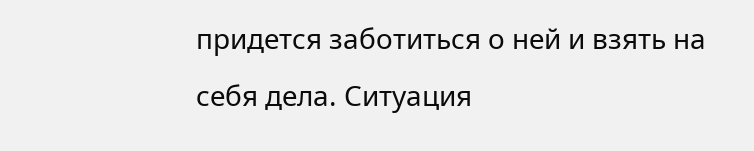придется заботиться о ней и взять на себя дела. Ситуация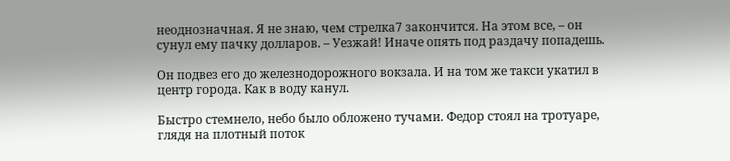неоднозначная. Я не знаю, чем стрелка7 закончится. На этом все, – он сунул ему пачку долларов. – Уезжай! Иначе опять под раздачу попадешь.

Он подвез его до железнодорожного вокзала. И на том же такси укатил в центр города. Как в воду канул.

Быстро стемнело, небо было обложено тучами. Федор стоял на тротуаре, глядя на плотный поток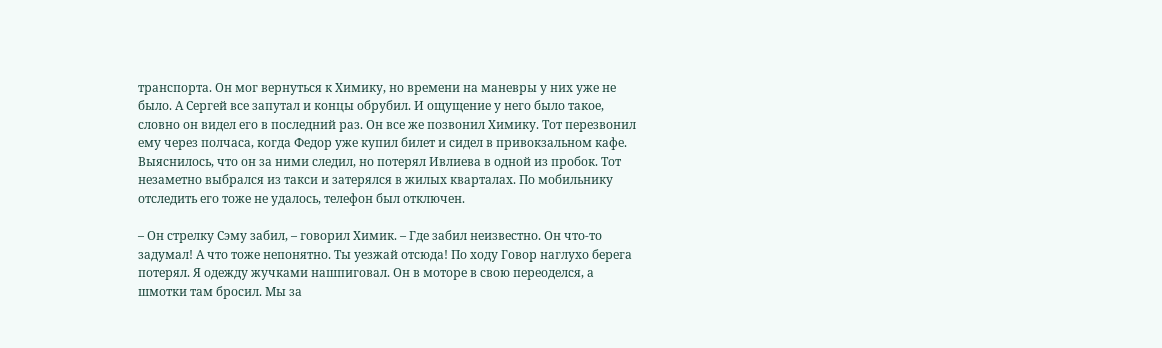транспорта. Он мог вернуться к Химику, но времени на маневры у них уже не было. А Сергей все запутал и концы обрубил. И ощущение у него было такое, словно он видел его в последний раз. Он все же позвонил Химику. Тот перезвонил ему через полчаса, когда Федор уже купил билет и сидел в привокзальном кафе. Выяснилось, что он за ними следил, но потерял Ивлиева в одной из пробок. Тот незаметно выбрался из такси и затерялся в жилых кварталах. По мобильнику отследить его тоже не удалось, телефон был отключен.

– Он стрелку Сэму забил, – говорил Химик. – Где забил неизвестно. Он что-то задумал! А что тоже непонятно. Ты уезжай отсюда! По ходу Говор наглухо берега потерял. Я одежду жучками нашпиговал. Он в моторе в свою переоделся, а шмотки там бросил. Мы за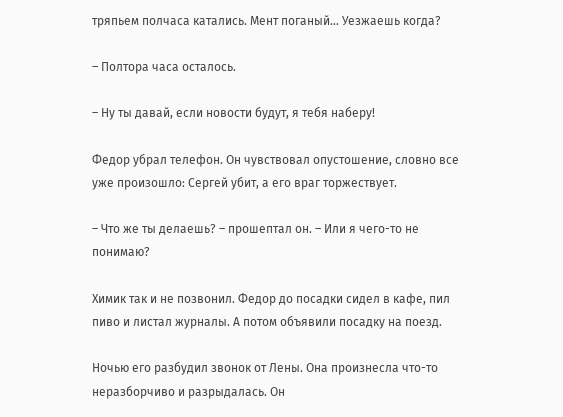тряпьем полчаса катались. Мент поганый… Уезжаешь когда?

– Полтора часа осталось.

– Ну ты давай, если новости будут, я тебя наберу!

Федор убрал телефон. Он чувствовал опустошение, словно все уже произошло: Сергей убит, а его враг торжествует.

– Что же ты делаешь? – прошептал он. – Или я чего-то не понимаю?

Химик так и не позвонил. Федор до посадки сидел в кафе, пил пиво и листал журналы. А потом объявили посадку на поезд.

Ночью его разбудил звонок от Лены. Она произнесла что-то неразборчиво и разрыдалась. Он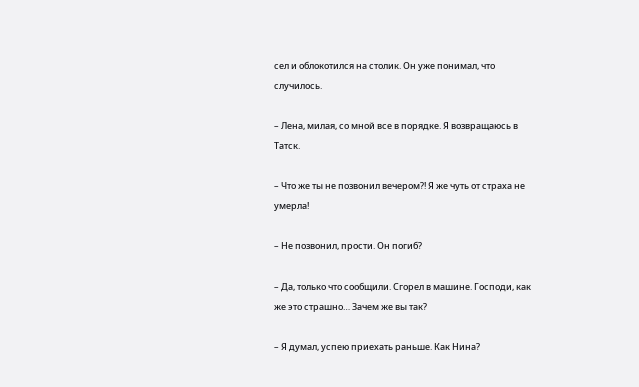сел и облокотился на столик. Он уже понимал, что случилось.

– Лена, милая, со мной все в порядке. Я возвращаюсь в Татск.

– Что же ты не позвонил вечером?! Я же чуть от страха не умерла!

– Не позвонил, прости. Он погиб?

– Да, только что сообщили. Сгорел в машине. Господи, как же это страшно… Зачем же вы так?

– Я думал, успею приехать раньше. Как Нина?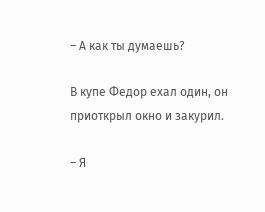– А как ты думаешь?

В купе Федор ехал один, он приоткрыл окно и закурил.

– Я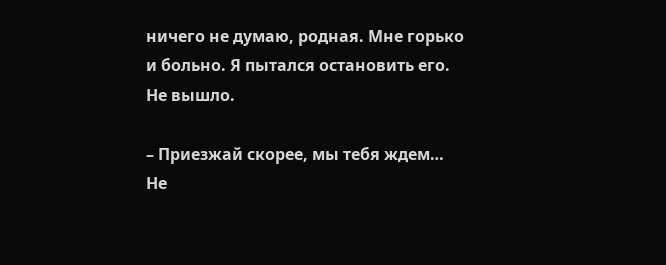ничего не думаю, родная. Мне горько и больно. Я пытался остановить его. Не вышло.

– Приезжай скорее, мы тебя ждем… Не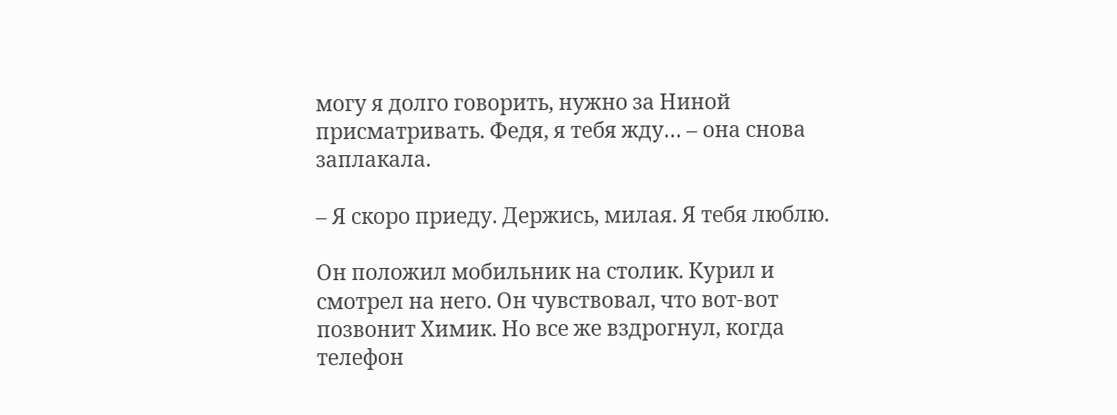могу я долго говорить, нужно за Ниной присматривать. Федя, я тебя жду… – она снова заплакала.

– Я скоро приеду. Держись, милая. Я тебя люблю.

Он положил мобильник на столик. Курил и смотрел на него. Он чувствовал, что вот-вот позвонит Химик. Но все же вздрогнул, когда телефон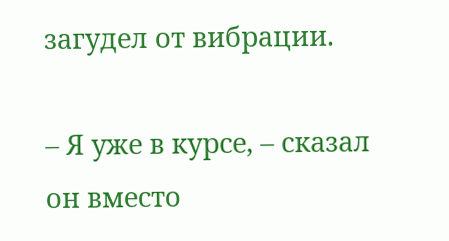загудел от вибрации.

– Я уже в курсе, – сказал он вместо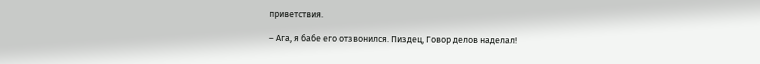приветствия.

– Ага, я бабе его отзвонился. Пиздец, Говор делов наделал!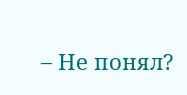– Не понял?